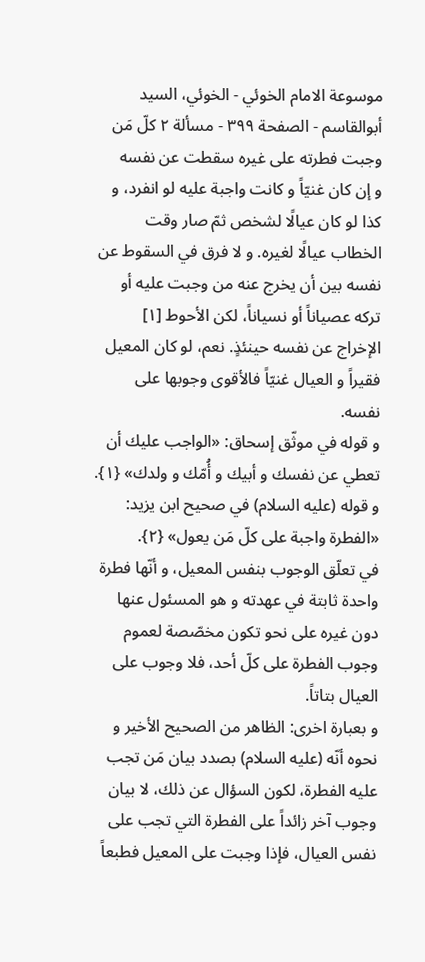موسوعة الامام الخوئي - الخوئي، السيد أبوالقاسم - الصفحة ٣٩٩ - مسألة ٢ كلّ مَن وجبت فطرته على غيره سقطت عن نفسه
و إن كان غنيّاً و كانت واجبة عليه لو انفرد، و كذا لو كان عيالًا لشخص ثمّ صار وقت الخطاب عيالًا لغيره. و لا فرق في السقوط عن نفسه بين أن يخرج عنه من وجبت عليه أو تركه عصياناً أو نسياناً، لكن الأحوط [١] الإخراج عن نفسه حينئذٍ. نعم، لو كان المعيل فقيراً و العيال غنيّاً فالأقوى وجوبها على نفسه.
و قوله في موثّق إسحاق: «الواجب عليك أن تعطي عن نفسك و أبيك و أُمّك و ولدك» {١}.
و قوله (عليه السلام) في صحيح ابن يزيد: «الفطرة واجبة على كلّ مَن يعول» {٢}.
في تعلّق الوجوب بنفس المعيل، و أنّها فطرة واحدة ثابتة في عهدته و هو المسئول عنها دون غيره على نحو تكون مخصّصة لعموم وجوب الفطرة على كلّ أحد، فلا وجوب على العيال بتاتاً.
و بعبارة اخرى: الظاهر من الصحيح الأخير و نحوه أنّه (عليه السلام) بصدد بيان مَن تجب عليه الفطرة، لكون السؤال عن ذلك، لا بيان وجوب آخر زائداً على الفطرة التي تجب على نفس العيال، فإذا وجبت على المعيل فطبعاً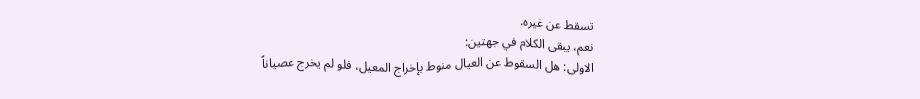تسقط عن غيره.
نعم، يبقى الكلام في جهتين:
الاولى: هل السقوط عن العيال منوط بإخراج المعيل، فلو لم يخرج عصياناً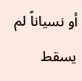أو نسياناً لم يسقط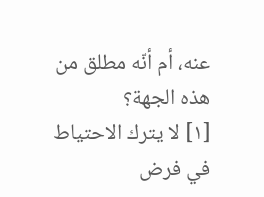عنه، أم أنّه مطلق من هذه الجهة؟
[١] لا يترك الاحتياط في فرض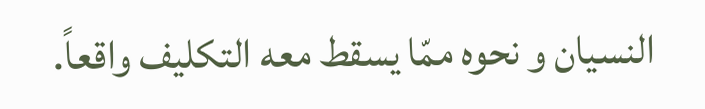النسيان و نحوه ممّا يسقط معه التكليف واقعاً.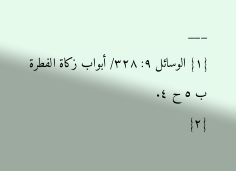___
{١} الوسائل ٩: ٣٢٨/ أبواب زكاة الفطرة ب ٥ ح ٤.
{٢}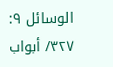الوسائل ٩: ٣٢٧/ أبواب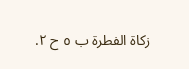زكاة الفطرة ب ٥ ح ٢.